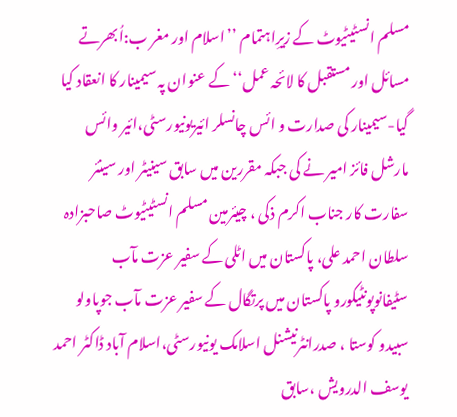مسلم انسٹیٹیوٹ کے زیرِاہتمام ’’اسلام اور مغر ب:اُبھرتے مسائل اور مستقبل کا لائحہ عمل‘‘کے عنوان پہ سیمینار کا انعقاد کیا گیا-سیمینار کی صدارت و ائس چانسلر ائیریونیورسٹی،ائیر وائس مارشل فائز امیر نے کی جبکہ مقررین میں سابق سینیٹر اور سینئر سفارت کار جناب اکرم ذکی ، چیئرمین مسلم انسٹیٹیوٹ صاحبزادہ سلطان احمد علی، پاکستان میں اٹلی کے سفیر عزت مآب سٹیفانوپونٹیکورو پاکستان میں پرتگال کے سفیر عزت مآب جوپاولو سبیدو کوستا ، صدرانٹرنیشنل اسلامک یونیورسٹی،اسلام آباد ڈاکٹر احمد یوسف الدرویش ،سابق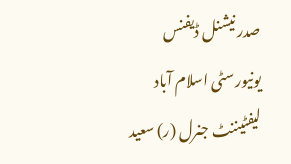صدر نیشنل ڈیفنس یونیورسٹی اسلام آباد لیفٹیننٹ جنرل (ر) سعید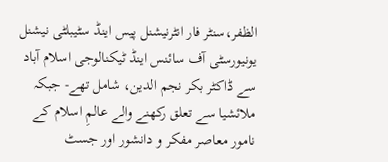الظفر،سنٹر فار انٹرنیشنل پیس اینڈ سٹیبلٹی نیشنل یونیورسٹی آف سائنس اینڈ ٹیکنالوجی اسلام آباد سے ڈاکٹر بکر نجم الدین، شامل تھے- جبکہ ملائشیا سے تعلق رکھنے والے عالمِ اسلام کے نامور معاصر مفکر و دانشور اور جسٹ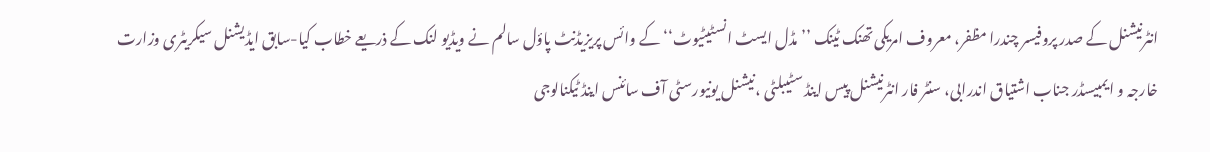انٹرنیشنل کے صدر پروفیسر چندرا مظفر، معروف امریکی تھنک ٹینک ’’مڈل ایسٹ انسٹیٹیوٹ‘‘ کے وائس پریزیڈنٹ پاؤل سالم نے ویڈیو لنک کے ذریعے خطاب کیا-سابق ایڈیشنل سیکریٹری وزارت خارجہ و ایمبیسڈر جناب اشتیاق اندرابی، سنٹر فار انٹرنیشنل پیس اینڈ سٹیبلٹی ،نیشنل یونیورسٹی آف سائنس اینڈ ٹیکنالوجی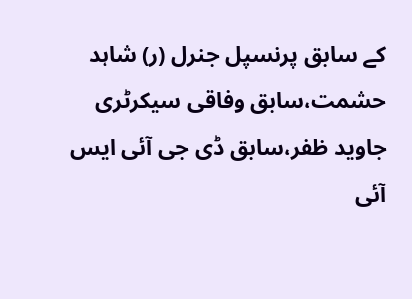کے سابق پرنسپل جنرل (ر) شاہد حشمت،سابق وفاقی سیکرٹری جاوید ظفر،سابق ڈی جی آئی ایس آئی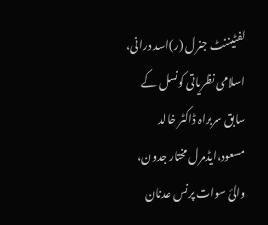لفٹیننٹ جنرل (ر)اسد درانی، اسلامی نظریاتی کونسل کے سابق سربراہ ڈاکٹر خالد مسعود،ایڈمرل مختار جدون، والیٔ سوات پرنس عدنان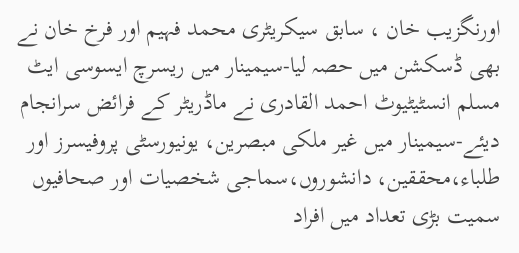اورنگزیب خان ، سابق سیکریٹری محمد فہیم اور فرخ خان نے بھی ڈسکشن میں حصہ لیا-سیمینار میں ریسرچ ایسوسی ایٹ مسلم انسٹیٹیوٹ احمد القادری نے ماڈریٹر کے فرائض سرانجام دیئے-سیمینار میں غیر ملکی مبصرین، یونیورسٹی پروفیسرز اور طلباء،محققین، دانشوروں،سماجی شخصیات اور صحافیوں سمیت بڑی تعداد میں افراد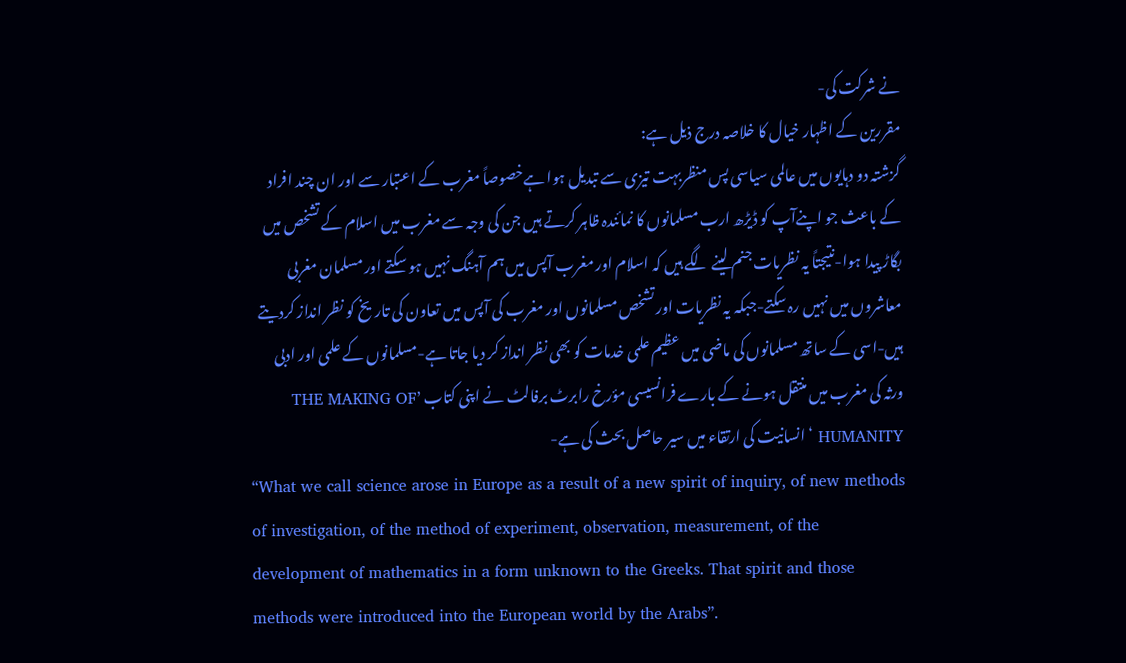نے شرکت کی-
مقررین کے اظہار خیال کا خلاصہ درج ذیل ہے:
گزشتہ دو دہایوں میں عالمی سیاسی پس منظربہت تیزی سے تبدیل ہوا ہےخصوصاً مغرب کے اعتبار سے اور ان چند افراد کے باعث جو اپنےآپ کو ڈیڑھ ارب مسلمانوں کا نمائندہ ظاہر کرتے ہیں جن کی وجہ سے مغرب میں اسلام کے تشخص میں بگاڑ پیدا ہوا-نتیجتاً یہ نظریات جنم لینے لگے ہیں کہ اسلام اور مغرب آپس میں ہم آہنگ نہیں ہو سکتے اور مسلمان مغربی معاشروں میں نہیں رہ سکتے-جبکہ یہ نظریات اور تشخص مسلمانوں اور مغرب کی آپس میں تعاون کی تاریخ کو نظر انداز کردیتے ہیں-اسی کے ساتھ مسلمانوں کی ماضی میں عظیم علمی خدمات کو بھی نظر انداز کر دیا جاتا ہے-مسلمانوں کے علمی اور ادبی ورثہ کی مغرب میں منتقل ہونے کے بارے فرانسیسی مؤرخ رابرٹ برفالٹ نے اپنی کتاب ’THE MAKING OF HUMANITY ‘انسانیت کی ارتقاء میں سیر حاصل بحث کی ہے-
“What we call science arose in Europe as a result of a new spirit of inquiry, of new methods of investigation, of the method of experiment, observation, measurement, of the development of mathematics in a form unknown to the Greeks. That spirit and those methods were introduced into the European world by the Arabs”.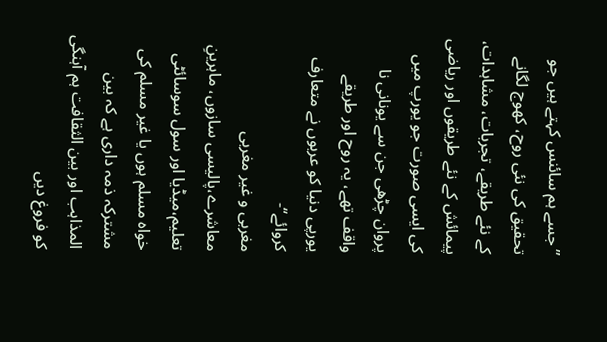”جسے ہم سائنس کہتے ہیں جو تحقیق کی نئی روح، کھوج لگانے کے نئے طریقے، تجربات، مشاہدات، پیمائش کے نئے طریقوں اور ریاضی کی ایسی صورت جو یورپ میں پروان چڑھی جن سے یونانی نا واقف تھے، یہ روح اور طریقے یورپی دنیا کو عربوں نے متعارف کروائے‘‘-
مغربی و غیر مغربی معاشرے،پالیسی سازوں، ماہرینِ تعلیم،میڈیا اور سول سوسائٹی خواہ مسلم ہوں یا غیر مسلم کی مشترکہ ذمہ داری ہے کہ بین المذاہب اور بین الثقافت ہم آہنگی کو فروغ دیں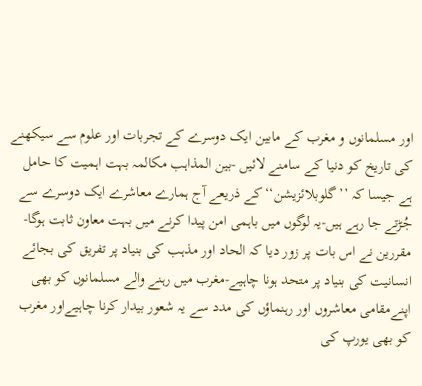اور مسلمانوں و مغرب کے مابین ایک دوسرے کے تجربات اور علوم سے سیکھنے کی تاریخ کو دنیا کے سامنے لائیں -بین المذاہب مکالمہ بہت اہمیت کا حامل ہے جیسا کہ ’’گلوبلائزیشن‘‘کے ذریعے آج ہمارے معاشرے ایک دوسرے سے جُڑتے جا رہے ہیں-یہ لوگوں میں باہمی امن پیدا کرنے میں بہت معاون ثابت ہوگا-مقررین نے اس بات پر زور دیا کہ الحاد اور مذہب کی بنیاد پر تفریق کی بجائے انسانیت کی بنیاد پر متحد ہونا چاہیے-مغرب میں رہنے والے مسلمانوں کو بھی اپنےمقامی معاشروں اور رہنماؤں کی مدد سے یہ شعور بیدار کرنا چاہیےاور مغرب کو بھی یورپ کی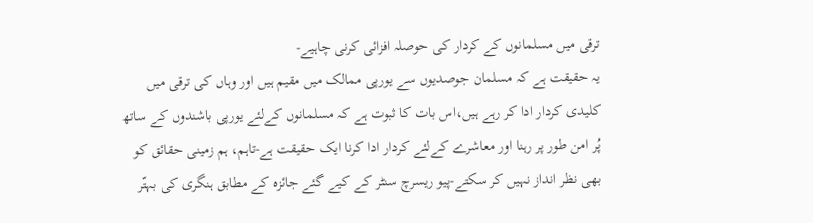ترقی میں مسلمانوں کے کردار کی حوصلہ افزائی کرنی چاہیے-
یہ حقیقت ہے کہ مسلمان جوصدیوں سے یورپی ممالک میں مقیم ہیں اور وہاں کی ترقی میں کلیدی کردار ادا کر رہے ہیں،اس بات کا ثبوت ہے کہ مسلمانوں کےلئے یورپی باشندوں کے ساتھ پُر امن طور پر رہنا اور معاشرے کےلئے کردار ادا کرنا ایک حقیقت ہے-تاہم، ہم زمینی حقائق کو بھی نظر انداز نہیں کر سکتے-پیو ریسرچ سنٹر کے کیے گئے جائزہ کے مطابق ہنگری کی بہتّر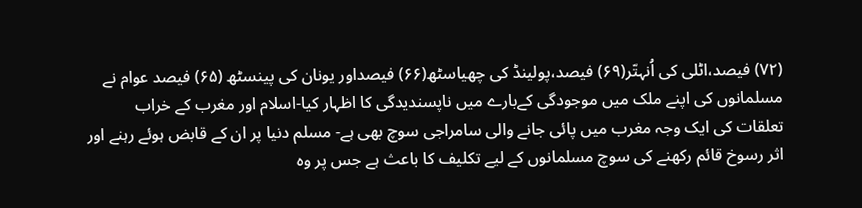(۷۲) فیصد،اٹلی کی اُنہتّر(۶۹) فیصد،پولینڈ کی چھیاسٹھ(۶۶) فیصداور یونان کی پینسٹھ (۶۵) فیصد عوام نے مسلمانوں کی اپنے ملک میں موجودگی کےبارے میں ناپسندیدگی کا اظہار کیا-اسلام اور مغرب کے خراب تعلقات کی ایک وجہ مغرب میں پائی جانے والی سامراجی سوچ بھی ہے- مسلم دنیا پر ان کے قابض ہوئے رہنے اور اثر رسوخ قائم رکھنے کی سوچ مسلمانوں کے لیے تکلیف کا باعث ہے جس پر وہ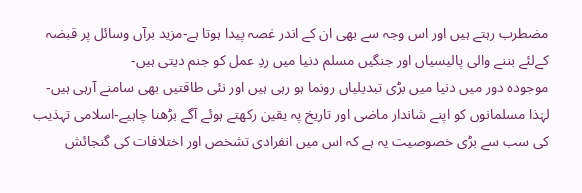مضطرب رہتے ہیں اور اس وجہ سے بھی ان کے اندر غصہ پیدا ہوتا ہے-مزید برآں وسائل پر قبضہ کےلئے بننے والی پالیسیاں اور جنگیں مسلم دنیا میں ردِ عمل کو جنم دیتی ہیں-
موجودہ دور میں دنیا میں بڑی تبدیلیاں رونما ہو رہی ہیں اور نئی طاقتیں بھی سامنے آرہی ہیں-لہٰذا مسلمانوں کو اپنے شاندار ماضی اور تاریخ پہ یقین رکھتے ہوئے آگے بڑھنا چاہیے-اسلامی تہذیب کی سب سے بڑی خصوصیت یہ ہے کہ اس میں انفرادی تشخص اور اختلافات کی گنجائش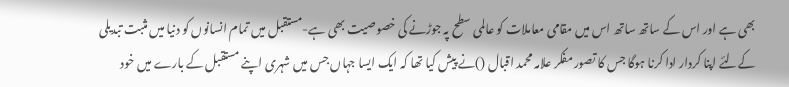بھی ہے اور اس کے ساتھ ساتھ اس میں مقامی معاملات کو عالمی سطح پہ جوڑنے کی خصوصیت بھی ہے-مستقبل میں تمام انسانوں کو دنیا میں مثبت تبدیلی کےلئے اپنا کردار ادا کرنا ہوگا جس کا تصور مفکر علامہ محمد اقبال ()نے پیش کیا تھا کہ ایک ایسا جہاں جس میں شہری اپنے مستقبل کے بارے میں خود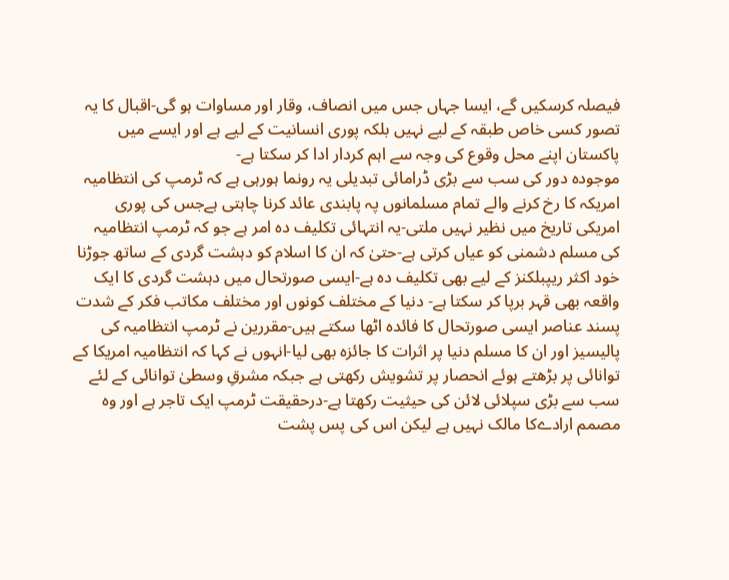فیصلہ کرسکیں گے، ایسا جہاں جس میں انصاف، وقار اور مساوات ہو گی-اقبال کا یہ تصور کسی خاص طبقہ کے لیے نہیں بلکہ پوری انسانیت کے لیے ہے اور ایسے میں پاکستان اپنے محل وقوع کی وجہ سے اہم کردار ادا کر سکتا ہے-
موجودہ دور کی سب سے بڑی ڈرامائی تبدیلی یہ رونما ہورہی ہے کہ ٹرمپ کی انتظامیہ امریکہ کا رخ کرنے والے تمام مسلمانوں پہ پابندی عائد کرنا چاہتی ہےجس کی پوری امریکی تاریخ میں نظیر نہیں ملتی-یہ انتہائی تکلیف دہ امر ہے جو کہ ٹرمپ انتظامیہ کی مسلم دشمنی کو عیاں کرتی ہے-حتیٰ کہ ان کا اسلام کو دہشت گردی کے ساتھ جوڑنا خود اکثر ریپبلکنز کے لیے بھی تکلیف دہ ہے-ایسی صورتحال میں دہشت گردی کا ایک واقعہ بھی قہر برپا کر سکتا ہے- دنیا کے مختلف کونوں اور مختلف مکاتب فکر کے شدت پسند عناصر ایسی صورتحال کا فائدہ اٹھا سکتے ہیں-مقررین نے ٹرمپ انتظامیہ کی پالیسیز اور ان کا مسلم دنیا پر اثرات کا جائزہ بھی لیا-انہوں نے کہا کہ انتظامیہ امریکا کے توانائی پر بڑھتے ہوئے انحصار پر تشویش رکھتی ہے جبکہ مشرقِ وسطیٰ توانائی کے لئے سب سے بڑی سپلائی لائن کی حیثیت رکھتا ہے-درحقیقت ٹرمپ ایک تاجر ہے اور وہ مصمم ارادےکا مالک نہیں ہے لیکن اس کی پس پشت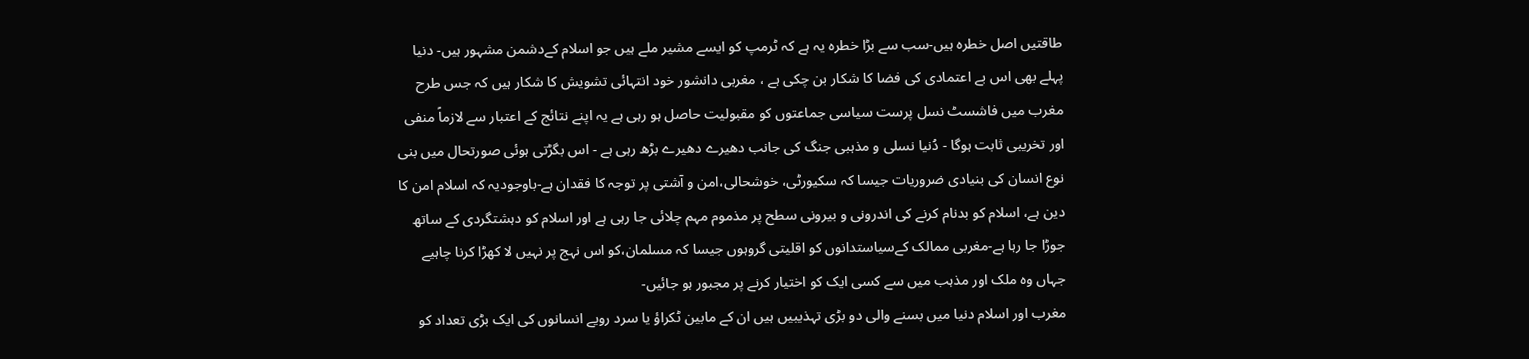طاقتیں اصل خطرہ ہیں-سب سے بڑا خطرہ یہ ہے کہ ٹرمپ کو ایسے مشیر ملے ہیں جو اسلام کےدشمن مشہور ہیں- دنیا پہلے بھی اس بے اعتمادی کی فضا کا شکار بن چکی ہے ، مغربی دانشور خود انتہائی تشویش کا شکار ہیں کہ جس طرح مغرب میں فاشسٹ نسل پرست سیاسی جماعتوں کو مقبولیت حاصل ہو رہی ہے یہ اپنے نتائج کے اعتبار سے لازماً منفی اور تخریبی ثابت ہوگا - دُنیا نسلی و مذہبی جنگ کی جانب دھیرے دھیرے بڑھ رہی ہے - اس بگڑتی ہوئی صورتحال میں بنی نوع انسان کی بنیادی ضروریات جیسا کہ سکیورٹی، خوشحالی،امن و آشتی پر توجہ کا فقدان ہے-باوجودیہ کہ اسلام امن کا دین ہے، اسلام کو بدنام کرنے کی اندرونی و بیرونی سطح پر مذموم مہم چلائی جا رہی ہے اور اسلام کو دہشتگردی کے ساتھ جوڑا جا رہا ہے-مغربی ممالک کےسیاستدانوں کو اقلیتی گروہوں جیسا کہ مسلمان،کو اس نہج پر نہیں لا کھڑا کرنا چاہیے جہاں وہ ملک اور مذہب میں سے کسی ایک کو اختیار کرنے پر مجبور ہو جائیں-
مغرب اور اسلام دنیا میں بسنے والی دو بڑی تہذیبیں ہیں ان کے مابین ٹکراؤ یا سرد رویے انسانوں کی ایک بڑی تعداد کو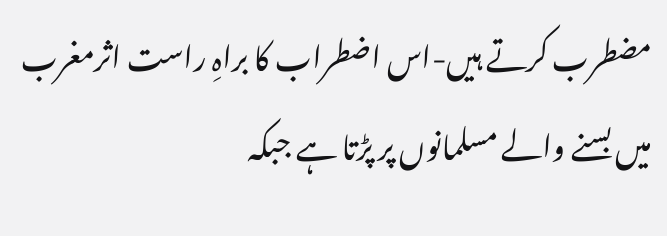مضطرب کرتے ہیں-اس اضطراب کا براہِ راست اثرمغرب میں بسنے والے مسلمانوں پر پڑتا ہے جبکہ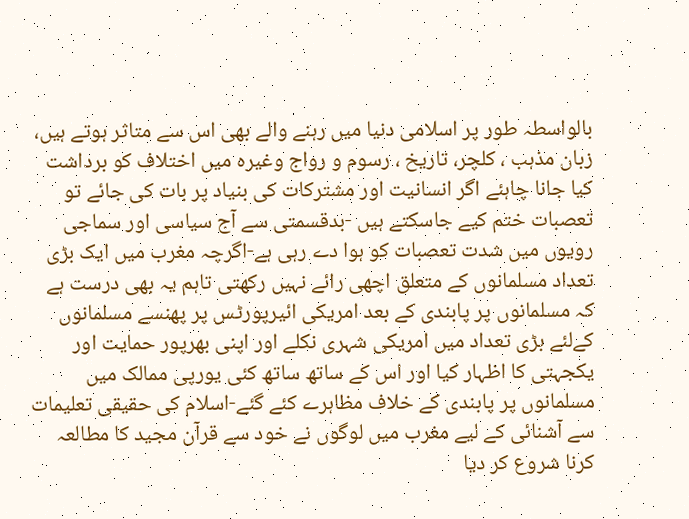بالواسطہ طور پر اسلامی دنیا میں رہنے والے بھی اس سے متاثر ہوتے ہیں، زبان مذہب ، کلچر، تاریخ ، رسوم و رواج وغیرہ میں اختلاف کو برداشت کیا جانا چاہئے اگر انسانیت اور مشترکات کی بنیاد پر بات کی جائے تو تعصبات ختم کیے جاسکتے ہیں -بدقسمتی سے آج سیاسی اور سماجی رویوں میں شدت تعصبات کو ہوا دے رہی ہے-اگرچہ مغرب میں ایک بڑی تعداد مسلمانوں کے متعلق اچھی رائے نہیں رکھتی تاہم یہ بھی درست ہے کہ مسلمانوں پر پابندی کے بعد امریکی ائیرپورٹس پر پھنسے مسلمانوں کےلئے بڑی تعداد میں امریکی شہری نکلے اور اپنی بھرپور حمایت اور یکجہتی کا اظہار کیا اور اس کے ساتھ ساتھ کئی یورپی ممالک میں مسلمانوں پر پابندی کے خلاف مظاہرے کئے گئے-اسلام کی حقیقی تعلیمات سے آشنائی کے لیے مغرب میں لوگوں نے خود سے قرآن مجید کا مطالعہ کرنا شروع کر دیا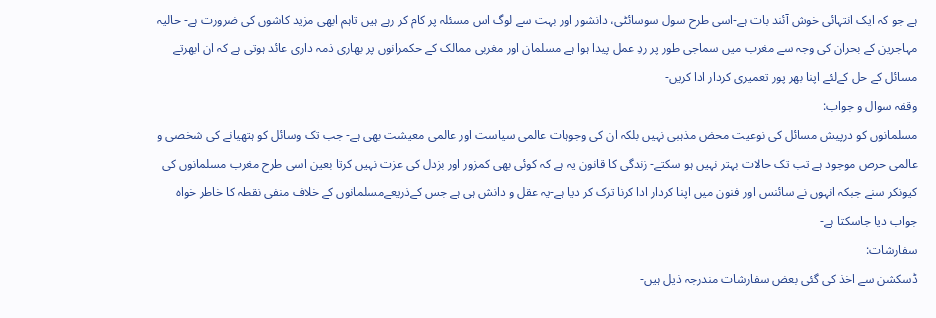ہے جو کہ ایک انتہائی خوش آئند بات ہے-اسی طرح سول سوسائٹی، دانشور اور بہت سے لوگ اس مسئلہ پر کام کر رہے ہیں تاہم ابھی مزید کاشوں کی ضرورت ہے- حالیہ مہاجرین کے بحران کی وجہ سے مغرب میں سماجی طور پر ردِ عمل پیدا ہوا ہے مسلمان اور مغربی ممالک کے حکمرانوں پر بھاری ذمہ داری عائد ہوتی ہے کہ ان ابھرتے مسائل کے حل کےلئے اپنا بھر پور تعمیری کردار ادا کریں-
وقفہ سوال و جواب:
مسلمانوں کو درپیش مسائل کی نوعیت محض مذہبی نہیں بلکہ ان کی وجوہات عالمی سیاست اور عالمی معیشت بھی ہے- جب تک وسائل کو ہتھیانے کی شخصی و عالمی حرص موجود ہے تب تک حالات بہتر نہیں ہو سکتے- زندگی کا قانون یہ ہے کہ کوئی بھی کمزور اور بزدل کی عزت نہیں کرتا بعین اسی طرح مغرب مسلمانوں کی کیونکر سنے جبکہ انہوں نے سائنس اور فنون میں اپنا کردار ادا کرنا ترک کر دیا ہے-یہ عقل و دانش ہی ہے جس کےذریعےمسلمانوں کے خلاف منفی نقطہ کا خاطر خواہ جواب دیا جاسکتا ہے-
سفارشات:
ڈسکشن سے اخذ کی گئی بعض سفارشات مندرجہ ذیل ہیں-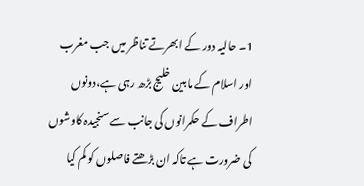1۔ حالیہ دور کے ابھرتے تناظر میں جب مغرب اور اسلام کے مابین خلیج بڑھ رہی ہے،دونوں اطراف کے حکمرانوں کی جانب سے سنجیدہ کاوشوں کی ضرورت ہے تاکہ ان بڑھتے فاصلوں کو کم کیا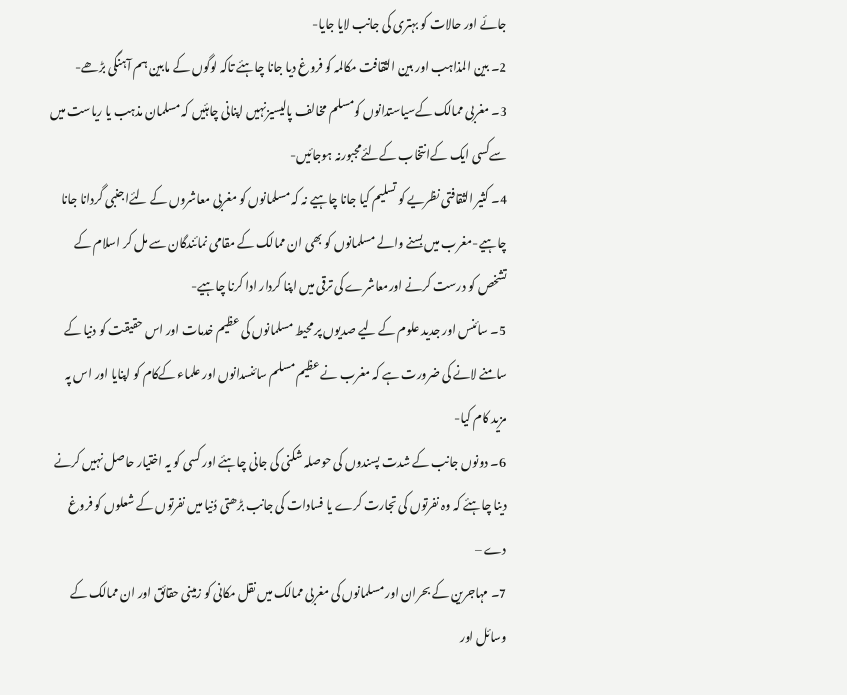جائے اور حالات کو بہتری کی جانب لایا جایا-
2۔ بین المذاہب اور بین الثقافت مکالمہ کو فروغ دیا جانا چاہئے تاکہ لوگوں کے مابین ہم آہنگی بڑھے-
3۔ مغربی ممالک کےسیاستدانوں کومسلم مخالف پالیسیزنہیں اپنانی چاہئیں کہ مسلمان مذہب یا ریاست میں سےکسی ایک کےانتخاب کےلئےمجبورنہ ہوجائیں-
4۔ کثیر الثقافتی نظریے کو تسلیم کیا جانا چاہیے نہ کہ مسلمانوں کو مغربی معاشروں کے لئےاجنبی گردانا جانا چاہیے-مغرب میں بسنے والے مسلمانوں کو بھی ان ممالک کے مقامی نمائندگان سے مل کر اسلام کے تشخص کو درست کرنے اورمعاشرے کی ترقی میں اپنا کردار ادا کرنا چاہیے-
5۔ سائنس اور جدید علوم کے لیے صدیوں پر محیط مسلمانوں کی عظیم خدمات اور اس حقیقت کو دنیا کے سامنے لانے کی ضرورت ہے کہ مغرب نے عظیم مسلم سائنسدانوں اور علماء کےکام کو اپنایا اور اس پہ مزید کام کیا-
6۔ دونوں جانب کے شدت پسندوں کی حوصلہ شکنی کی جانی چاہئے اور کسی کو یہ اختیار حاصل نہیں کرنے دینا چاہئے کہ وہ نفرتوں کی تجارت کرے یا فسادات کی جانب بڑھتی دُنیا میں نفرتوں کے شعلوں کو فروغ دے –
7۔ مہاجرین کے بحران اور مسلمانوں کی مغربی ممالک میں نقل مکانی کو زمینی حقائق اور ان ممالک کے وسائل اور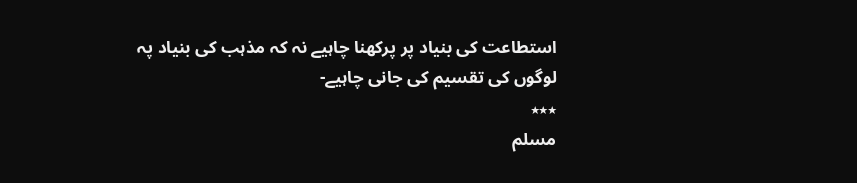استطاعت کی بنیاد پر پرکھنا چاہیے نہ کہ مذہب کی بنیاد پہ لوگوں کی تقسیم کی جانی چاہیے-
٭٭٭
مسلم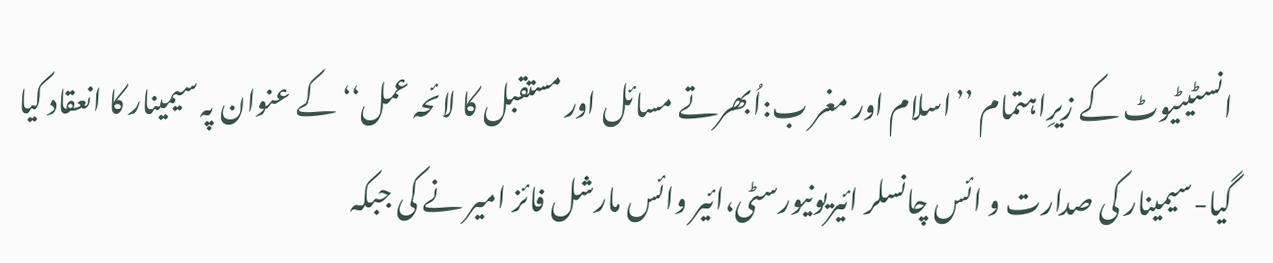انسٹیٹیوٹ کے زیرِاہتمام ’’اسلام اور مغر ب:اُبھرتے مسائل اور مستقبل کا لائحہ عمل‘‘کے عنوان پہ سیمینار کا انعقاد کیا گیا-سیمینار کی صدارت و ائس چانسلر ائیریونیورسٹی،ائیر وائس مارشل فائز امیر نے کی جبکہ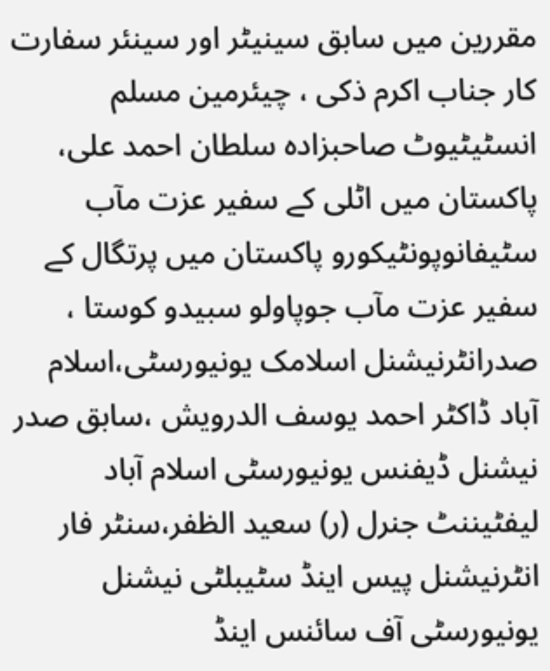مقررین میں سابق سینیٹر اور سینئر سفارت کار جناب اکرم ذکی ، چیئرمین مسلم انسٹیٹیوٹ صاحبزادہ سلطان احمد علی، پاکستان میں اٹلی کے سفیر عزت مآب سٹیفانوپونٹیکورو پاکستان میں پرتگال کے سفیر عزت مآب جوپاولو سبیدو کوستا ، صدرانٹرنیشنل اسلامک یونیورسٹی،اسلام آباد ڈاکٹر احمد یوسف الدرویش ،سابق صدر نیشنل ڈیفنس یونیورسٹی اسلام آباد لیفٹیننٹ جنرل (ر) سعید الظفر،سنٹر فار انٹرنیشنل پیس اینڈ سٹیبلٹی نیشنل یونیورسٹی آف سائنس اینڈ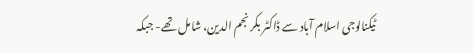ٹیکنالوجی اسلام آباد سے ڈاکٹر بکر نجم الدین، شامل تھے- جبکہ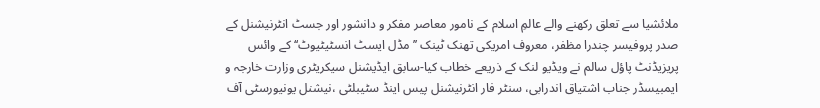ملائشیا سے تعلق رکھنے والے عالمِ اسلام کے نامور معاصر مفکر و دانشور اور جسٹ انٹرنیشنل کے صدر پروفیسر چندرا مظفر، معروف امریکی تھنک ٹینک ’’مڈل ایسٹ انسٹیٹیوٹ‘‘ کے وائس پریزیڈنٹ پاؤل سالم نے ویڈیو لنک کے ذریعے خطاب کیا-سابق ایڈیشنل سیکریٹری وزارت خارجہ و ایمبیسڈر جناب اشتیاق اندرابی، سنٹر فار انٹرنیشنل پیس اینڈ سٹیبلٹی ،نیشنل یونیورسٹی آف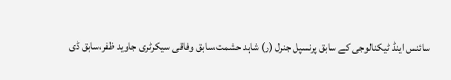سائنس اینڈ ٹیکنالوجی کے سابق پرنسپل جنرل (ر) شاہد حشمت،سابق وفاقی سیکرٹری جاوید ظفر،سابق ڈی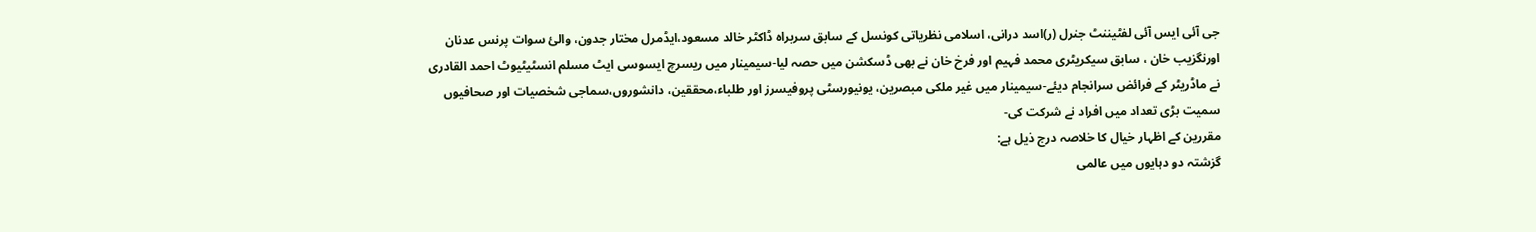جی آئی ایس آئی لفٹیننٹ جنرل (ر)اسد درانی، اسلامی نظریاتی کونسل کے سابق سربراہ ڈاکٹر خالد مسعود،ایڈمرل مختار جدون، والیٔ سوات پرنس عدنان اورنگزیب خان ، سابق سیکریٹری محمد فہیم اور فرخ خان نے بھی ڈسکشن میں حصہ لیا-سیمینار میں ریسرچ ایسوسی ایٹ مسلم انسٹیٹیوٹ احمد القادری نے ماڈریٹر کے فرائض سرانجام دیئے-سیمینار میں غیر ملکی مبصرین، یونیورسٹی پروفیسرز اور طلباء،محققین، دانشوروں،سماجی شخصیات اور صحافیوں سمیت بڑی تعداد میں افراد نے شرکت کی-
مقررین کے اظہار خیال کا خلاصہ درج ذیل ہے:
گزشتہ دو دہایوں میں عالمی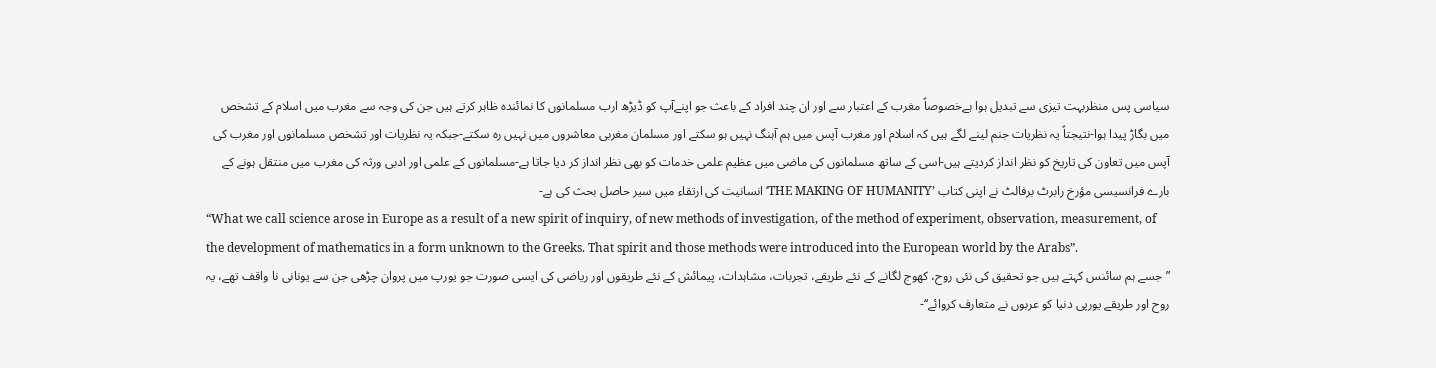سیاسی پس منظربہت تیزی سے تبدیل ہوا ہےخصوصاً مغرب کے اعتبار سے اور ان چند افراد کے باعث جو اپنےآپ کو ڈیڑھ ارب مسلمانوں کا نمائندہ ظاہر کرتے ہیں جن کی وجہ سے مغرب میں اسلام کے تشخص میں بگاڑ پیدا ہوا-نتیجتاً یہ نظریات جنم لینے لگے ہیں کہ اسلام اور مغرب آپس میں ہم آہنگ نہیں ہو سکتے اور مسلمان مغربی معاشروں میں نہیں رہ سکتے-جبکہ یہ نظریات اور تشخص مسلمانوں اور مغرب کی آپس میں تعاون کی تاریخ کو نظر انداز کردیتے ہیں-اسی کے ساتھ مسلمانوں کی ماضی میں عظیم علمی خدمات کو بھی نظر انداز کر دیا جاتا ہے-مسلمانوں کے علمی اور ادبی ورثہ کی مغرب میں منتقل ہونے کے بارے فرانسیسی مؤرخ رابرٹ برفالٹ نے اپنی کتاب ’THE MAKING OF HUMANITY‘انسانیت کی ارتقاء میں سیر حاصل بحث کی ہے-
“What we call science arose in Europe as a result of a new spirit of inquiry, of new methods of investigation, of the method of experiment, observation, measurement, of the development of mathematics in a form unknown to the Greeks. That spirit and those methods were introduced into the European world by the Arabs”.
”جسے ہم سائنس کہتے ہیں جو تحقیق کی نئی روح، کھوج لگانے کے نئے طریقے، تجربات، مشاہدات، پیمائش کے نئے طریقوں اور ریاضی کی ایسی صورت جو یورپ میں پروان چڑھی جن سے یونانی نا واقف تھے، یہ روح اور طریقے یورپی دنیا کو عربوں نے متعارف کروائے‘‘-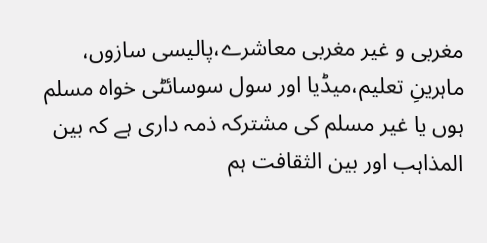مغربی و غیر مغربی معاشرے،پالیسی سازوں، ماہرینِ تعلیم،میڈیا اور سول سوسائٹی خواہ مسلم ہوں یا غیر مسلم کی مشترکہ ذمہ داری ہے کہ بین المذاہب اور بین الثقافت ہم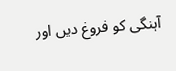آہنگی کو فروغ دیں اور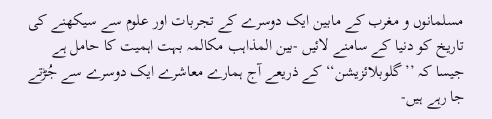مسلمانوں و مغرب کے مابین ایک دوسرے کے تجربات اور علوم سے سیکھنے کی تاریخ کو دنیا کے سامنے لائیں -بین المذاہب مکالمہ بہت اہمیت کا حامل ہے جیسا کہ ’’گلوبلائزیشن‘‘کے ذریعے آج ہمارے معاشرے ایک دوسرے سے جُڑتے جا رہے ہیں-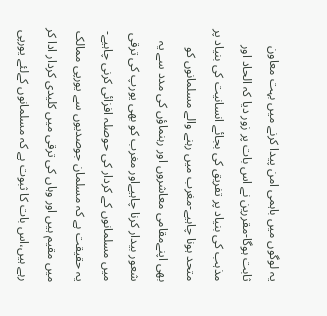یہ لوگوں میں باہمی امن پیدا کرنے میں بہت معاون ثابت ہوگا-مقررین نے اس بات پر زور دیا کہ الحاد اور مذہب کی بنیاد پر تفریق کی بجائے انسانیت کی بنیاد پر متحد ہونا چاہیے-مغرب میں رہنے والے مسلمانوں کو بھی اپنےمقامی معاشروں اور رہنماؤں کی مدد سے یہ شعور بیدار کرنا چاہیےاور مغرب کو بھی یورپ کی ترقی میں مسلمانوں کے کردار کی حوصلہ افزائی کرنی چاہیے-
یہ حقیقت ہے کہ مسلمان جوصدیوں سے یورپی ممالک میں مقیم ہیں اور وہاں کی ترقی میں کلیدی کردار ادا کر رہے ہیں،اس بات کا ثبوت ہے کہ مسلمانوں کےلئے یورپی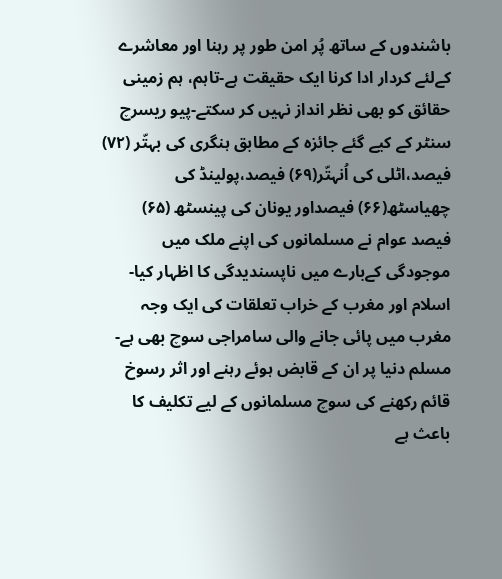باشندوں کے ساتھ پُر امن طور پر رہنا اور معاشرے کےلئے کردار ادا کرنا ایک حقیقت ہے-تاہم، ہم زمینی حقائق کو بھی نظر انداز نہیں کر سکتے-پیو ریسرچ سنٹر کے کیے گئے جائزہ کے مطابق ہنگری کی بہتّر (۷۲) فیصد،اٹلی کی اُنہتّر(۶۹) فیصد،پولینڈ کی چھیاسٹھ(۶۶) فیصداور یونان کی پینسٹھ (۶۵) فیصد عوام نے مسلمانوں کی اپنے ملک میں موجودگی کےبارے میں ناپسندیدگی کا اظہار کیا-اسلام اور مغرب کے خراب تعلقات کی ایک وجہ مغرب میں پائی جانے والی سامراجی سوچ بھی ہے- مسلم دنیا پر ان کے قابض ہوئے رہنے اور اثر رسوخ قائم رکھنے کی سوچ مسلمانوں کے لیے تکلیف کا باعث ہے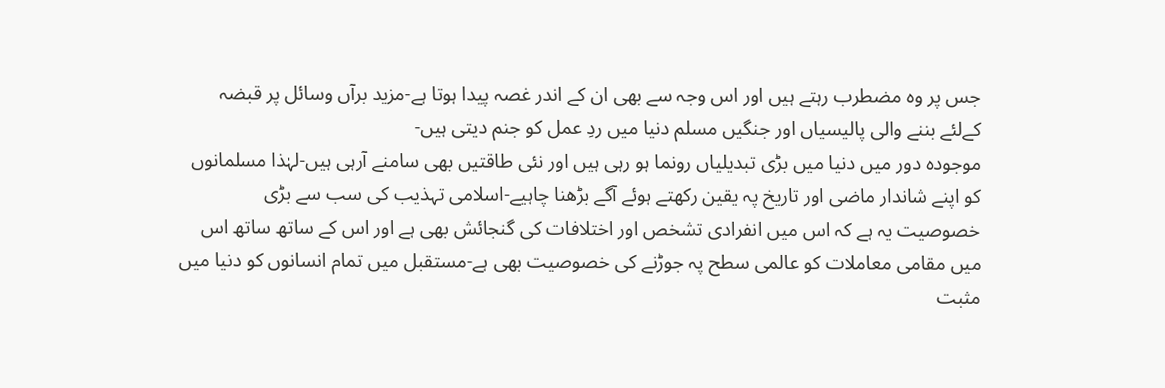جس پر وہ مضطرب رہتے ہیں اور اس وجہ سے بھی ان کے اندر غصہ پیدا ہوتا ہے-مزید برآں وسائل پر قبضہ کےلئے بننے والی پالیسیاں اور جنگیں مسلم دنیا میں ردِ عمل کو جنم دیتی ہیں-
موجودہ دور میں دنیا میں بڑی تبدیلیاں رونما ہو رہی ہیں اور نئی طاقتیں بھی سامنے آرہی ہیں-لہٰذا مسلمانوں کو اپنے شاندار ماضی اور تاریخ پہ یقین رکھتے ہوئے آگے بڑھنا چاہیے-اسلامی تہذیب کی سب سے بڑی خصوصیت یہ ہے کہ اس میں انفرادی تشخص اور اختلافات کی گنجائش بھی ہے اور اس کے ساتھ ساتھ اس میں مقامی معاملات کو عالمی سطح پہ جوڑنے کی خصوصیت بھی ہے-مستقبل میں تمام انسانوں کو دنیا میں مثبت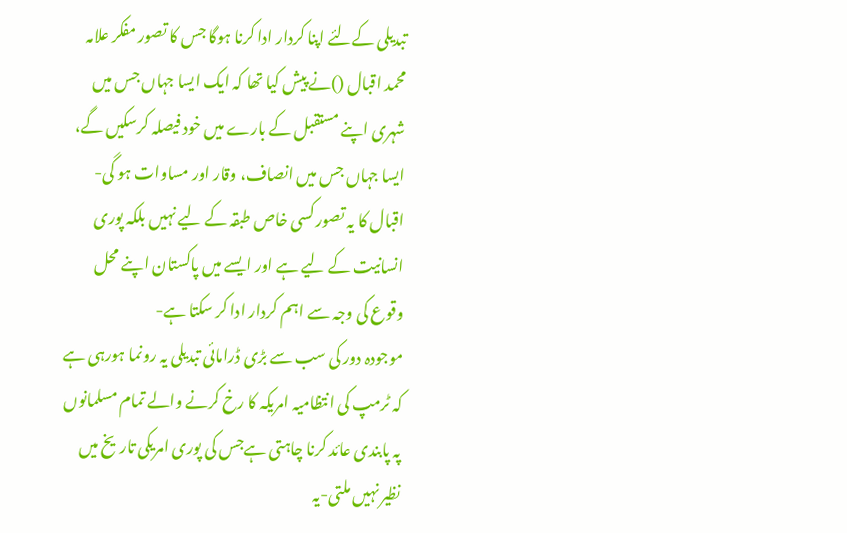تبدیلی کےلئے اپنا کردار ادا کرنا ہوگا جس کا تصور مفکر علامہ محمد اقبال ()نے پیش کیا تھا کہ ایک ایسا جہاں جس میں شہری اپنے مستقبل کے بارے میں خود فیصلہ کرسکیں گے، ایسا جہاں جس میں انصاف، وقار اور مساوات ہو گی-اقبال کا یہ تصور کسی خاص طبقہ کے لیے نہیں بلکہ پوری انسانیت کے لیے ہے اور ایسے میں پاکستان اپنے محل وقوع کی وجہ سے اہم کردار ادا کر سکتا ہے-
موجودہ دور کی سب سے بڑی ڈرامائی تبدیلی یہ رونما ہورہی ہے کہ ٹرمپ کی انتظامیہ امریکہ کا رخ کرنے والے تمام مسلمانوں پہ پابندی عائد کرنا چاہتی ہےجس کی پوری امریکی تاریخ میں نظیر نہیں ملتی-یہ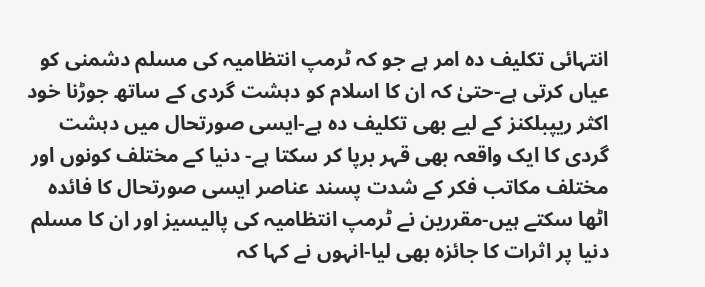انتہائی تکلیف دہ امر ہے جو کہ ٹرمپ انتظامیہ کی مسلم دشمنی کو عیاں کرتی ہے-حتیٰ کہ ان کا اسلام کو دہشت گردی کے ساتھ جوڑنا خود اکثر ریپبلکنز کے لیے بھی تکلیف دہ ہے-ایسی صورتحال میں دہشت گردی کا ایک واقعہ بھی قہر برپا کر سکتا ہے- دنیا کے مختلف کونوں اور مختلف مکاتب فکر کے شدت پسند عناصر ایسی صورتحال کا فائدہ اٹھا سکتے ہیں-مقررین نے ٹرمپ انتظامیہ کی پالیسیز اور ان کا مسلم دنیا پر اثرات کا جائزہ بھی لیا-انہوں نے کہا کہ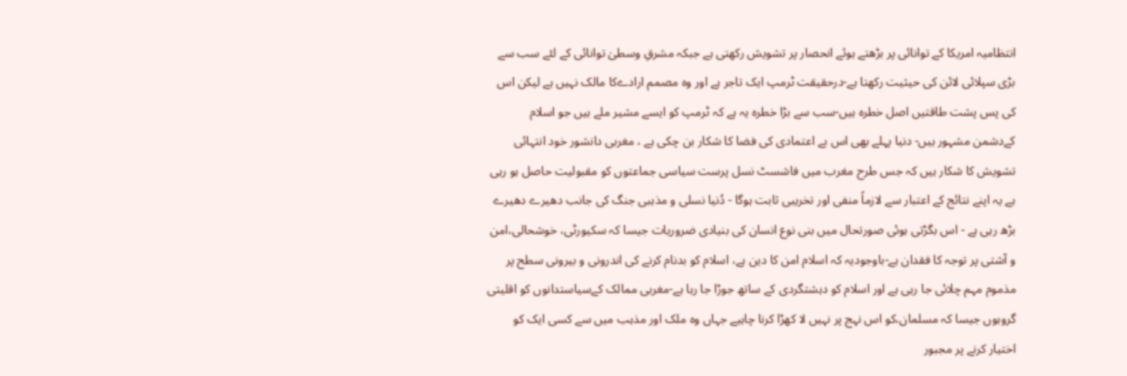انتظامیہ امریکا کے توانائی پر بڑھتے ہوئے انحصار پر تشویش رکھتی ہے جبکہ مشرقِ وسطیٰ توانائی کے لئے سب سے بڑی سپلائی لائن کی حیثیت رکھتا ہے-درحقیقت ٹرمپ ایک تاجر ہے اور وہ مصمم ارادےکا مالک نہیں ہے لیکن اس کی پس پشت طاقتیں اصل خطرہ ہیں-سب سے بڑا خطرہ یہ ہے کہ ٹرمپ کو ایسے مشیر ملے ہیں جو اسلام کےدشمن مشہور ہیں- دنیا پہلے بھی اس بے اعتمادی کی فضا کا شکار بن چکی ہے ، مغربی دانشور خود انتہائی تشویش کا شکار ہیں کہ جس طرح مغرب میں فاشسٹ نسل پرست سیاسی جماعتوں کو مقبولیت حاصل ہو رہی ہے یہ اپنے نتائج کے اعتبار سے لازماً منفی اور تخریبی ثابت ہوگا - دُنیا نسلی و مذہبی جنگ کی جانب دھیرے دھیرے بڑھ رہی ہے - اس بگڑتی ہوئی صورتحال میں بنی نوع انسان کی بنیادی ضروریات جیسا کہ سکیورٹی، خوشحالی،امن و آشتی پر توجہ کا فقدان ہے-باوجودیہ کہ اسلام امن کا دین ہے، اسلام کو بدنام کرنے کی اندرونی و بیرونی سطح پر مذموم مہم چلائی جا رہی ہے اور اسلام کو دہشتگردی کے ساتھ جوڑا جا رہا ہے-مغربی ممالک کےسیاستدانوں کو اقلیتی گروہوں جیسا کہ مسلمان،کو اس نہج پر نہیں لا کھڑا کرنا چاہیے جہاں وہ ملک اور مذہب میں سے کسی ایک کو اختیار کرنے پر مجبور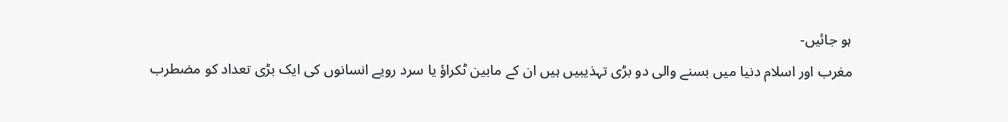ہو جائیں-
مغرب اور اسلام دنیا میں بسنے والی دو بڑی تہذیبیں ہیں ان کے مابین ٹکراؤ یا سرد رویے انسانوں کی ایک بڑی تعداد کو مضطرب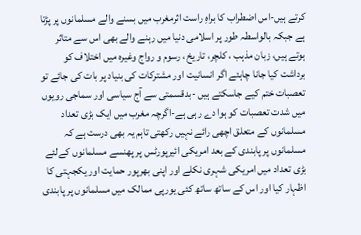کرتے ہیں-اس اضطراب کا براہِ راست اثرمغرب میں بسنے والے مسلمانوں پر پڑتا ہے جبکہ بالواسطہ طور پر اسلامی دنیا میں رہنے والے بھی اس سے متاثر ہوتے ہیں، زبان مذہب ، کلچر، تاریخ ، رسوم و رواج وغیرہ میں اختلاف کو برداشت کیا جانا چاہئے اگر انسانیت اور مشترکات کی بنیاد پر بات کی جائے تو تعصبات ختم کیے جاسکتے ہیں -بدقسمتی سے آج سیاسی اور سماجی رویوں میں شدت تعصبات کو ہوا دے رہی ہے-اگرچہ مغرب میں ایک بڑی تعداد مسلمانوں کے متعلق اچھی رائے نہیں رکھتی تاہم یہ بھی درست ہے کہ مسلمانوں پر پابندی کے بعد امریکی ائیرپورٹس پر پھنسے مسلمانوں کےلئے بڑی تعداد میں امریکی شہری نکلے اور اپنی بھرپور حمایت اور یکجہتی کا اظہار کیا اور اس کے ساتھ ساتھ کئی یورپی ممالک میں مسلمانوں پر پابندی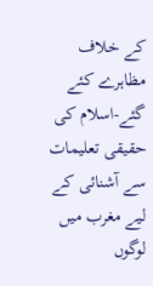کے خلاف مظاہرے کئے گئے-اسلام کی حقیقی تعلیمات سے آشنائی کے لیے مغرب میں لوگوں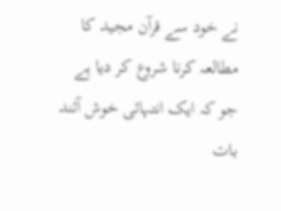نے خود سے قرآن مجید کا مطالعہ کرنا شروع کر دیا ہے جو کہ ایک انتہائی خوش آئند بات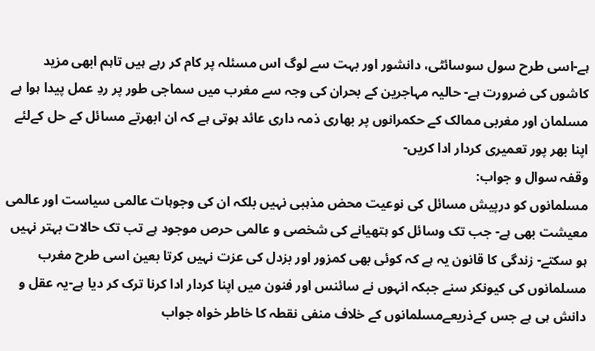ہے-اسی طرح سول سوسائٹی، دانشور اور بہت سے لوگ اس مسئلہ پر کام کر رہے ہیں تاہم ابھی مزید کاشوں کی ضرورت ہے- حالیہ مہاجرین کے بحران کی وجہ سے مغرب میں سماجی طور پر ردِ عمل پیدا ہوا ہے مسلمان اور مغربی ممالک کے حکمرانوں پر بھاری ذمہ داری عائد ہوتی ہے کہ ان ابھرتے مسائل کے حل کےلئے اپنا بھر پور تعمیری کردار ادا کریں-
وقفہ سوال و جواب:
مسلمانوں کو درپیش مسائل کی نوعیت محض مذہبی نہیں بلکہ ان کی وجوہات عالمی سیاست اور عالمی معیشت بھی ہے- جب تک وسائل کو ہتھیانے کی شخصی و عالمی حرص موجود ہے تب تک حالات بہتر نہیں ہو سکتے- زندگی کا قانون یہ ہے کہ کوئی بھی کمزور اور بزدل کی عزت نہیں کرتا بعین اسی طرح مغرب مسلمانوں کی کیونکر سنے جبکہ انہوں نے سائنس اور فنون میں اپنا کردار ادا کرنا ترک کر دیا ہے-یہ عقل و دانش ہی ہے جس کےذریعےمسلمانوں کے خلاف منفی نقطہ کا خاطر خواہ جواب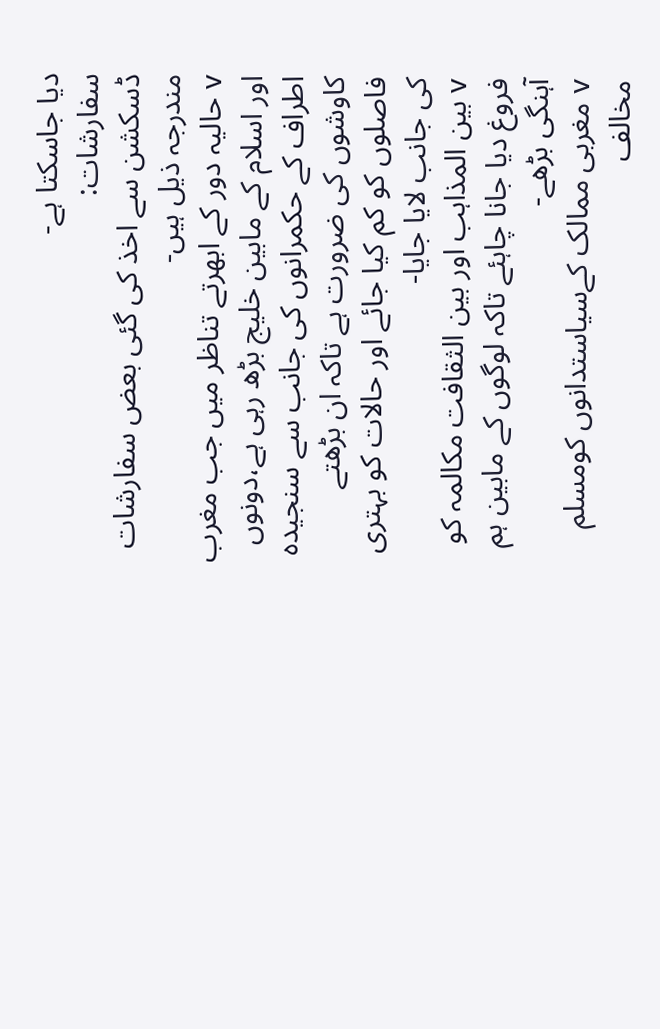دیا جاسکتا ہے-
سفارشات:
ڈسکشن سے اخذ کی گئی بعض سفارشات مندرجہ ذیل ہیں-
v حالیہ دور کے ابھرتے تناظر میں جب مغرب اور اسلام کے مابین خلیج بڑھ رہی ہے،دونوں اطراف کے حکمرانوں کی جانب سے سنجیدہ کاوشوں کی ضرورت ہے تاکہ ان بڑھتے فاصلوں کو کم کیا جائے اور حالات کو بہتری کی جانب لایا جایا-
v بین المذاہب اور بین الثقافت مکالمہ کو فروغ دیا جانا چاہئے تاکہ لوگوں کے مابین ہم آہنگی بڑھے-
v مغربی ممالک کےسیاستدانوں کومسلم مخالف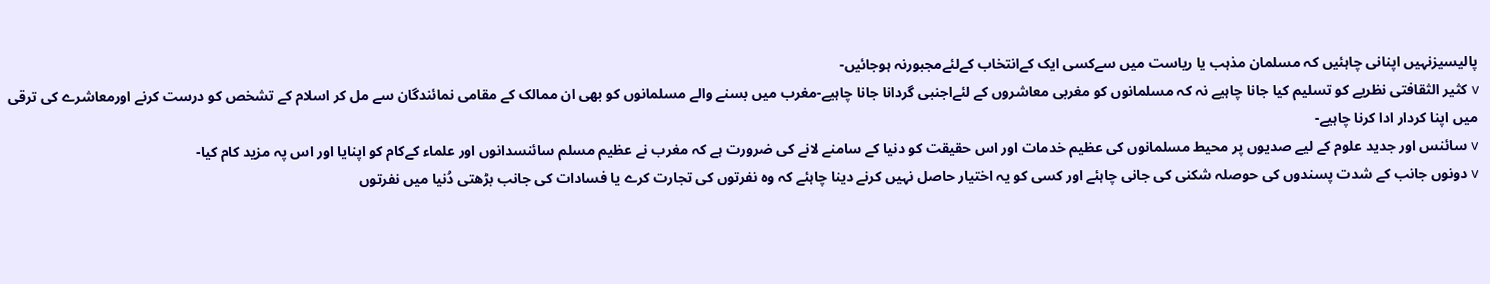پالیسیزنہیں اپنانی چاہئیں کہ مسلمان مذہب یا ریاست میں سےکسی ایک کےانتخاب کےلئےمجبورنہ ہوجائیں-
v کثیر الثقافتی نظریے کو تسلیم کیا جانا چاہیے نہ کہ مسلمانوں کو مغربی معاشروں کے لئےاجنبی گردانا جانا چاہیے-مغرب میں بسنے والے مسلمانوں کو بھی ان ممالک کے مقامی نمائندگان سے مل کر اسلام کے تشخص کو درست کرنے اورمعاشرے کی ترقی میں اپنا کردار ادا کرنا چاہیے-
v سائنس اور جدید علوم کے لیے صدیوں پر محیط مسلمانوں کی عظیم خدمات اور اس حقیقت کو دنیا کے سامنے لانے کی ضرورت ہے کہ مغرب نے عظیم مسلم سائنسدانوں اور علماء کےکام کو اپنایا اور اس پہ مزید کام کیا-
v دونوں جانب کے شدت پسندوں کی حوصلہ شکنی کی جانی چاہئے اور کسی کو یہ اختیار حاصل نہیں کرنے دینا چاہئے کہ وہ نفرتوں کی تجارت کرے یا فسادات کی جانب بڑھتی دُنیا میں نفرتوں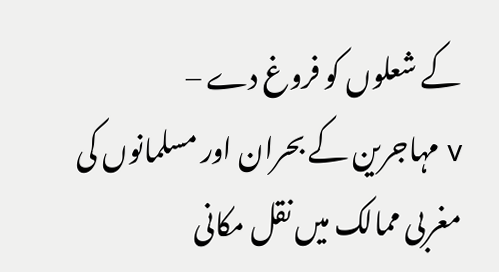کے شعلوں کو فروغ دے –
v مہاجرین کے بحران اور مسلمانوں کی مغربی ممالک میں نقل مکانی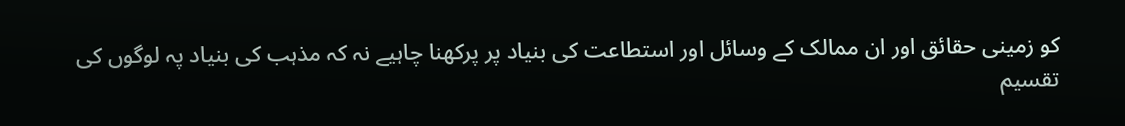کو زمینی حقائق اور ان ممالک کے وسائل اور استطاعت کی بنیاد پر پرکھنا چاہیے نہ کہ مذہب کی بنیاد پہ لوگوں کی تقسیم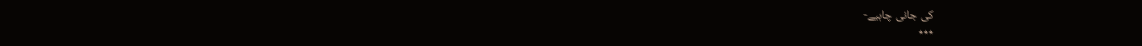کی جانی چاہیے-
٭٭٭